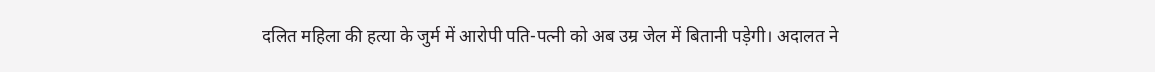दलित महिला की हत्या के जुर्म में आरोपी पति-पत्नी को अब उम्र जेल में बितानी पड़ेगी। अदालत ने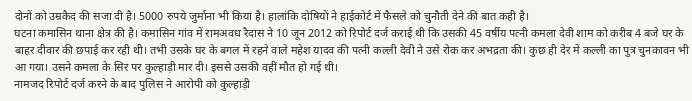दोनों को उम्रकैद की सजा दी है। 5000 रुपये जुर्माना भी किया है। हालांकि दोषियों ने हाईकोर्ट में फैसले को चुनौती देने की बात कही है।
घटना कमासिन थाना क्षेत्र की है। कमासिन गांव में रामअवध रैदास ने 10 जून 2012 को रिपोर्ट दर्ज कराई थी कि उसकी 45 वर्षीय पत्नी कमला देवी शाम को करीब 4 बजे घर के बाहर दीवार की छपाई कर रही थी। तभी उसके घर के बगल में रहने वाले महेश यादव की पत्नी कल्ली देवी ने उसे रोक कर अभद्रता की। कुछ ही देर में कल्ली का पुत्र चुनकावन भी आ गया। उसने कमला के सिर पर कुल्हाड़ी मार दी। इससे उसकी वहीं मौत हो गई थी।
नामजद रिपोर्ट दर्ज करने के बाद पुलिस ने आरोपी को कुल्हाड़ी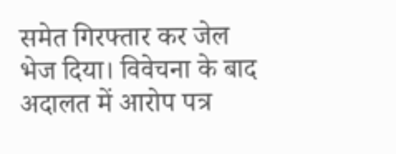समेत गिरफ्तार कर जेल भेज दिया। विवेचना के बाद अदालत में आरोप पत्र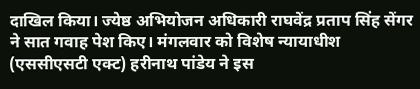दाखिल किया। ज्येष्ठ अभियोजन अधिकारी राघवेंद्र प्रताप सिंह सेंगर ने सात गवाह पेश किए। मंगलवार को विशेष न्यायाधीश (एससीएसटी एक्ट) हरीनाथ पांडेय ने इस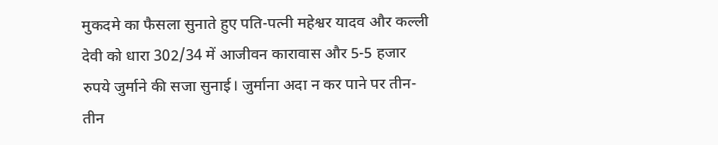मुकदमे का फैसला सुनाते हुए पति-पत्नी महेश्वर यादव और कल्ली देवी को धारा 302/34 में आजीवन कारावास और 5-5 हजार रुपये जुर्माने की सजा सुनाई। जुर्माना अदा न कर पाने पर तीन-तीन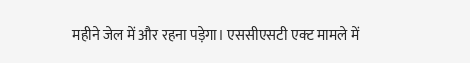महीने जेल में और रहना पड़ेगा। एससीएसटी एक्ट मामले में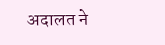अदालत ने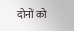दोनों को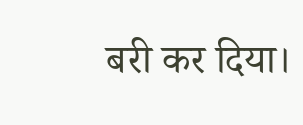बरी कर दिया।